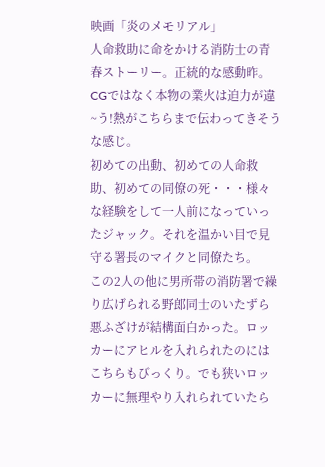映画「炎のメモリアル」
人命救助に命をかける消防士の青春ストーリー。正統的な感動昨。
CGではなく本物の業火は迫力が違~う!熱がこちらまで伝わってきそうな感じ。
初めての出動、初めての人命救助、初めての同僚の死・・・様々な経験をして一人前になっていったジャック。それを温かい目で見守る署長のマイクと同僚たち。
この2人の他に男所帯の消防署で繰り広げられる野郎同士のいたずら悪ふざけが結構面白かった。ロッカーにアヒルを入れられたのにはこちらもびっくり。でも狭いロッカーに無理やり入れられていたら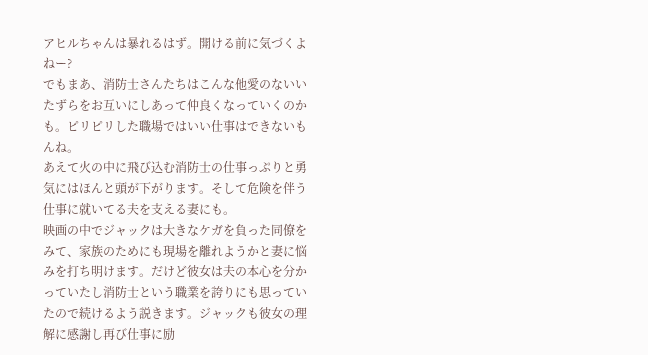アヒルちゃんは暴れるはず。開ける前に気づくよねー?
でもまあ、消防士さんたちはこんな他愛のないいたずらをお互いにしあって仲良くなっていくのかも。ピリピリした職場ではいい仕事はできないもんね。
あえて火の中に飛び込む消防士の仕事っぷりと勇気にはほんと頭が下がります。そして危険を伴う仕事に就いてる夫を支える妻にも。
映画の中でジャックは大きなケガを負った同僚をみて、家族のためにも現場を離れようかと妻に悩みを打ち明けます。だけど彼女は夫の本心を分かっていたし消防士という職業を誇りにも思っていたので続けるよう説きます。ジャックも彼女の理解に感謝し再び仕事に励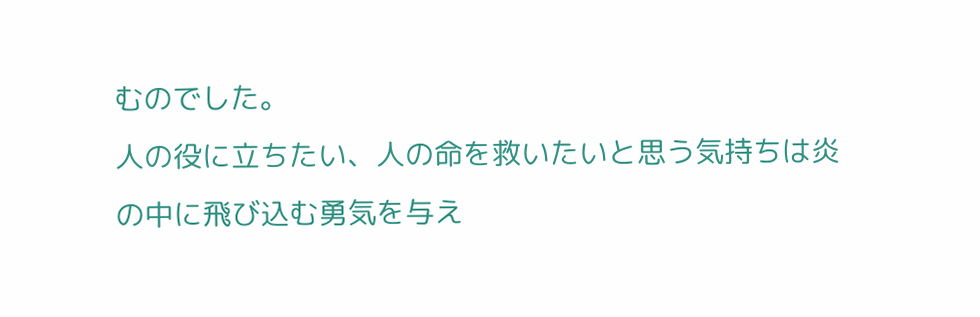むのでした。
人の役に立ちたい、人の命を救いたいと思う気持ちは炎の中に飛び込む勇気を与え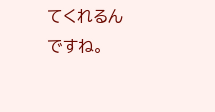てくれるんですね。